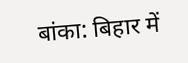बांका: बिहार में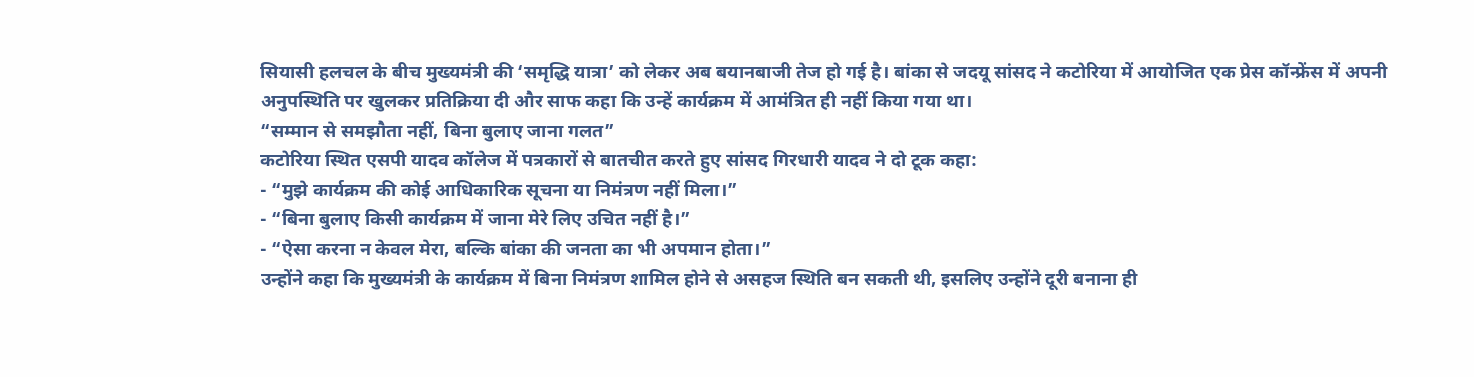सियासी हलचल के बीच मुख्यमंत्री की ‘समृद्धि यात्रा’ को लेकर अब बयानबाजी तेज हो गई है। बांका से जदयू सांसद ने कटोरिया में आयोजित एक प्रेस कॉन्फ्रेंस में अपनी अनुपस्थिति पर खुलकर प्रतिक्रिया दी और साफ कहा कि उन्हें कार्यक्रम में आमंत्रित ही नहीं किया गया था।
“सम्मान से समझौता नहीं, बिना बुलाए जाना गलत”
कटोरिया स्थित एसपी यादव कॉलेज में पत्रकारों से बातचीत करते हुए सांसद गिरधारी यादव ने दो टूक कहा:
- “मुझे कार्यक्रम की कोई आधिकारिक सूचना या निमंत्रण नहीं मिला।”
- “बिना बुलाए किसी कार्यक्रम में जाना मेरे लिए उचित नहीं है।”
- “ऐसा करना न केवल मेरा, बल्कि बांका की जनता का भी अपमान होता।”
उन्होंने कहा कि मुख्यमंत्री के कार्यक्रम में बिना निमंत्रण शामिल होने से असहज स्थिति बन सकती थी, इसलिए उन्होंने दूरी बनाना ही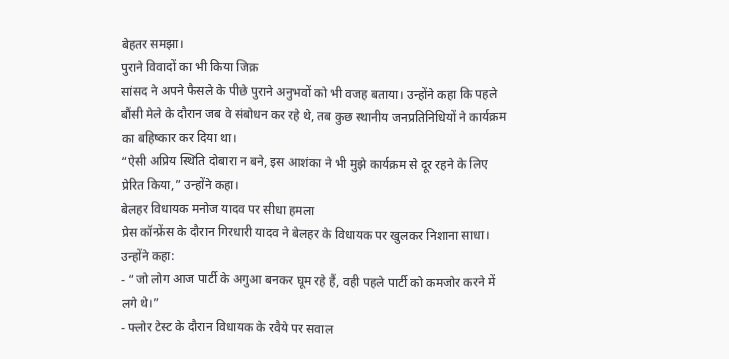बेहतर समझा।
पुराने विवादों का भी किया जिक्र
सांसद ने अपने फैसले के पीछे पुराने अनुभवों को भी वजह बताया। उन्होंने कहा कि पहले बौंसी मेले के दौरान जब वे संबोधन कर रहे थे, तब कुछ स्थानीय जनप्रतिनिधियों ने कार्यक्रम का बहिष्कार कर दिया था।
“ऐसी अप्रिय स्थिति दोबारा न बने, इस आशंका ने भी मुझे कार्यक्रम से दूर रहने के लिए प्रेरित किया,” उन्होंने कहा।
बेलहर विधायक मनोज यादव पर सीधा हमला
प्रेस कॉन्फ्रेंस के दौरान गिरधारी यादव ने बेलहर के विधायक पर खुलकर निशाना साधा। उन्होंने कहा:
- “जो लोग आज पार्टी के अगुआ बनकर घूम रहे हैं, वही पहले पार्टी को कमजोर करने में लगे थे।”
- फ्लोर टेस्ट के दौरान विधायक के रवैये पर सवाल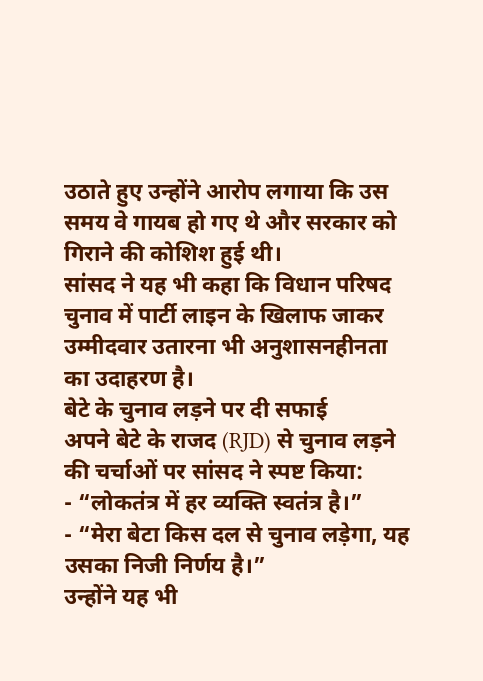उठाते हुए उन्होंने आरोप लगाया कि उस समय वे गायब हो गए थे और सरकार को गिराने की कोशिश हुई थी।
सांसद ने यह भी कहा कि विधान परिषद चुनाव में पार्टी लाइन के खिलाफ जाकर उम्मीदवार उतारना भी अनुशासनहीनता का उदाहरण है।
बेटे के चुनाव लड़ने पर दी सफाई
अपने बेटे के राजद (RJD) से चुनाव लड़ने की चर्चाओं पर सांसद ने स्पष्ट किया:
- “लोकतंत्र में हर व्यक्ति स्वतंत्र है।”
- “मेरा बेटा किस दल से चुनाव लड़ेगा, यह उसका निजी निर्णय है।”
उन्होंने यह भी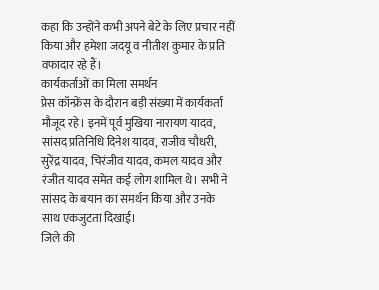कहा कि उन्होंने कभी अपने बेटे के लिए प्रचार नहीं किया और हमेशा जदयू व नीतीश कुमार के प्रति वफादार रहे हैं।
कार्यकर्ताओं का मिला समर्थन
प्रेस कॉन्फ्रेंस के दौरान बड़ी संख्या में कार्यकर्ता मौजूद रहे। इनमें पूर्व मुखिया नारायण यादव, सांसद प्रतिनिधि दिनेश यादव, राजीव चौधरी, सुरेंद्र यादव, चिरंजीव यादव, कमल यादव और रंजीत यादव समेत कई लोग शामिल थे। सभी ने सांसद के बयान का समर्थन किया और उनके साथ एकजुटता दिखाई।
जिले की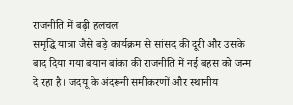राजनीति में बढ़ी हलचल
समृद्धि यात्रा जैसे बड़े कार्यक्रम से सांसद की दूरी और उसके बाद दिया गया बयान बांका की राजनीति में नई बहस को जन्म दे रहा है। जदयू के अंदरूनी समीकरणों और स्थानीय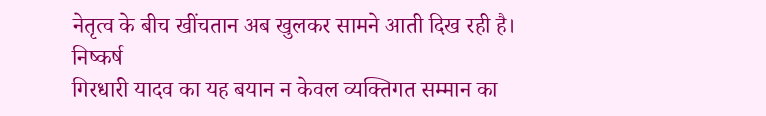नेतृत्व के बीच खींचतान अब खुलकर सामने आती दिख रही है।
निष्कर्ष
गिरधारी यादव का यह बयान न केवल व्यक्तिगत सम्मान का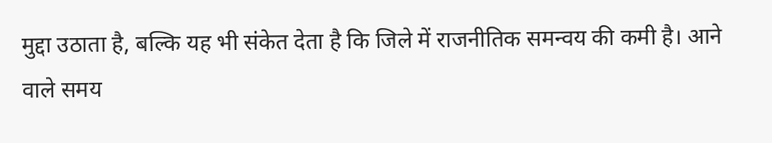मुद्दा उठाता है, बल्कि यह भी संकेत देता है कि जिले में राजनीतिक समन्वय की कमी है। आने वाले समय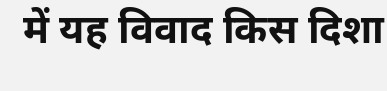में यह विवाद किस दिशा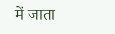में जाता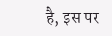है, इस पर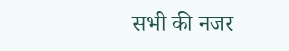सभी की नजर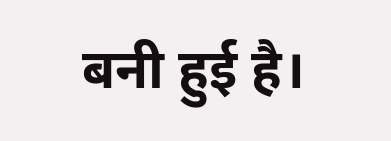बनी हुई है।